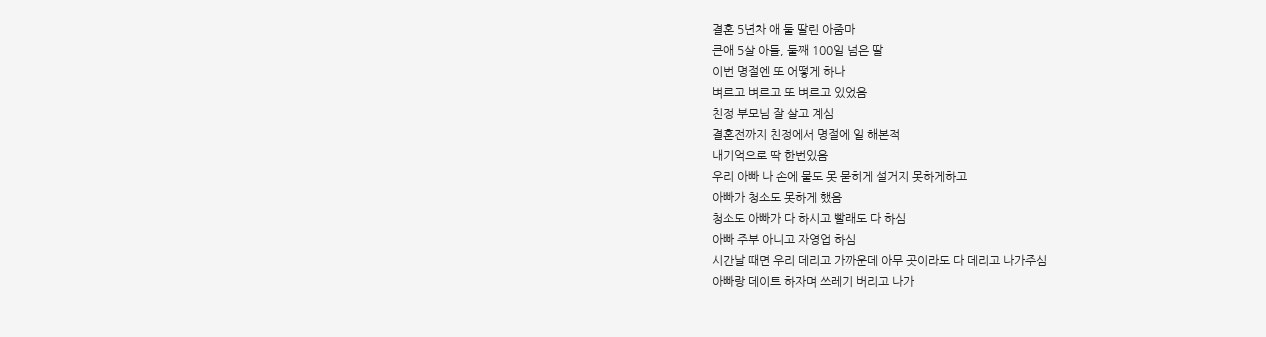결혼 5년차 애 둘 딸린 아줌마
큰애 5살 아들, 둘째 100일 넘은 딸
이번 명절엔 또 어떻게 하나
벼르고 벼르고 또 벼르고 있었음
친정 부모님 잘 살고 계심
결혼전까지 친정에서 명절에 일 해본적
내기억으로 딱 한번있음
우리 아빠 나 손에 물도 못 묻히게 설거지 못하게하고
아빠가 청소도 못하게 했음
청소도 아빠가 다 하시고 빨래도 다 하심
아빠 주부 아니고 자영업 하심
시간날 때면 우리 데리고 가까운데 아무 곳이라도 다 데리고 나가주심
아빠랑 데이트 하자며 쓰레기 버리고 나가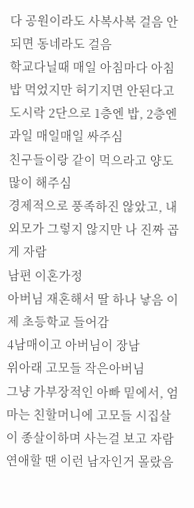다 공원이라도 사복사복 걸음 안되면 동네라도 걸음
학교다닐때 매일 아침마다 아침밥 먹었지만 허기지면 안된다고 도시락 2단으로 1층엔 밥, 2층엔 과일 매일매일 싸주심
친구들이랑 같이 먹으라고 양도 많이 해주심
경제적으로 풍족하진 않았고, 내 외모가 그렇지 않지만 나 진짜 곱게 자람
남편 이혼가정
아버님 재혼해서 딸 하나 낳음 이제 초등학교 들어감
4남매이고 아버님이 장남
위아래 고모들 작은아버님
그냥 가부장적인 아빠 밑에서, 엄마는 친할머니에 고모들 시집살이 종살이하며 사는걸 보고 자람
연애할 땐 이런 남자인거 몰랐음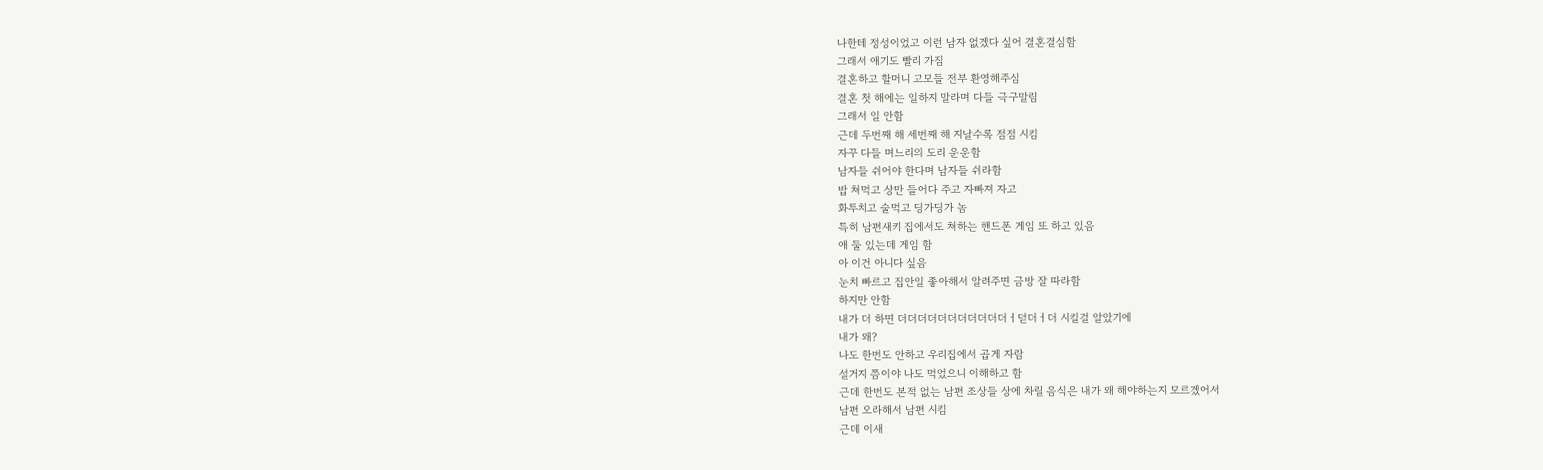나한테 정성이었고 이런 남자 없겠다 싶어 결혼결심함
그래서 애기도 빨리 가짐
결혼하고 할머니 고모들 전부 환영해주심
결혼 첫 해에는 일하지 말라며 다들 극구말림
그래서 일 안함
근데 두번째 해 세번째 해 지날수록 점점 시킴
자꾸 다들 며느리의 도리 운운함
남자들 쉬어야 한다며 남자들 쉬라함
밥 쳐먹고 상만 들어다 주고 자빠져 자고
화투치고 술먹고 딩가딩가 놈
특히 남편새키 집에서도 쳐하는 핸드폰 게임 또 하고 있음
애 둘 있는데 게임 함
아 이건 아니다 싶음
눈치 빠르고 집안일 좋아해서 알려주면 금방 잘 따라함
하지만 안함
내가 더 하면 더더더더더더더더더더더ㅓ덛더ㅓ더 시킬걸 알았기에
내가 왜?
나도 한번도 안하고 우리집에서 곱게 자람
설거지 쯤이야 나도 먹었으니 이해하고 함
근데 한번도 본적 없는 남편 조상들 상에 차릴 음식은 내가 왜 해야하는지 모르겠어서
남편 오라해서 남편 시킴
근데 이새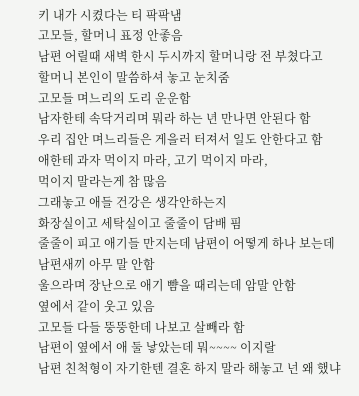키 내가 시켰다는 티 팍팍냄
고모들, 할머니 표정 안좋음
남편 어릴때 새벽 한시 두시까지 할머니랑 전 부쳤다고
할머니 본인이 말씀하셔 놓고 눈치줌
고모들 며느리의 도리 운운함
남자한테 속닥거리며 뭐라 하는 년 만나면 안된다 함
우리 집안 며느리들은 게을러 터져서 일도 안한다고 함
애한테 과자 먹이지 마라, 고기 먹이지 마라,
먹이지 말라는게 참 많음
그래놓고 애들 건강은 생각안하는지
화장실이고 세탁실이고 줄줄이 담배 핌
줄줄이 피고 애기들 만지는데 남편이 어떻게 하나 보는데 남편새끼 아무 말 안함
울으라며 장난으로 애기 뺨을 때리는데 암말 안함
옆에서 같이 웃고 있음
고모들 다들 뚱뚱한데 나보고 살빼라 함
남편이 옆에서 애 둘 낳았는데 뭐~~~~ 이지랄
남편 친척형이 자기한텐 결혼 하지 말라 해놓고 넌 왜 했냐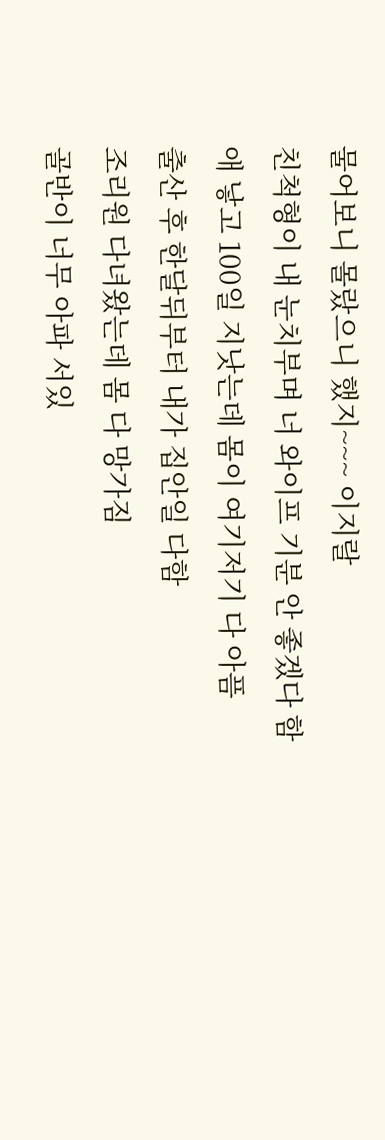물어보니 몰랐으니 했지~~~ 이지랄
친척형이 내 눈치부며 너 와이프 기분 안 좋겠다 함
애 낳고 100일 지낫는데 몸이 여기저기 다 아픔
출산 후 한달뒤부터 내가 집안일 다함
조리원 다녀왔는데 몸 다 망가짐
골반이 너무 아파 서있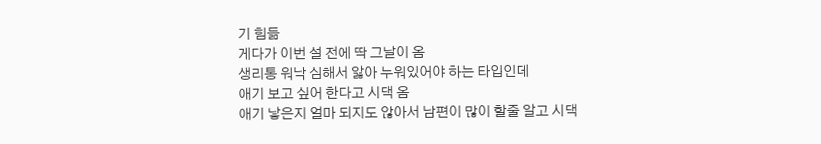기 힘듦
게다가 이번 설 전에 딱 그날이 옴
생리통 워낙 심해서 앓아 누워있어야 하는 타입인데
애기 보고 싶어 한다고 시댁 옴
애기 낳은지 얼마 되지도 않아서 남편이 많이 할줄 알고 시댁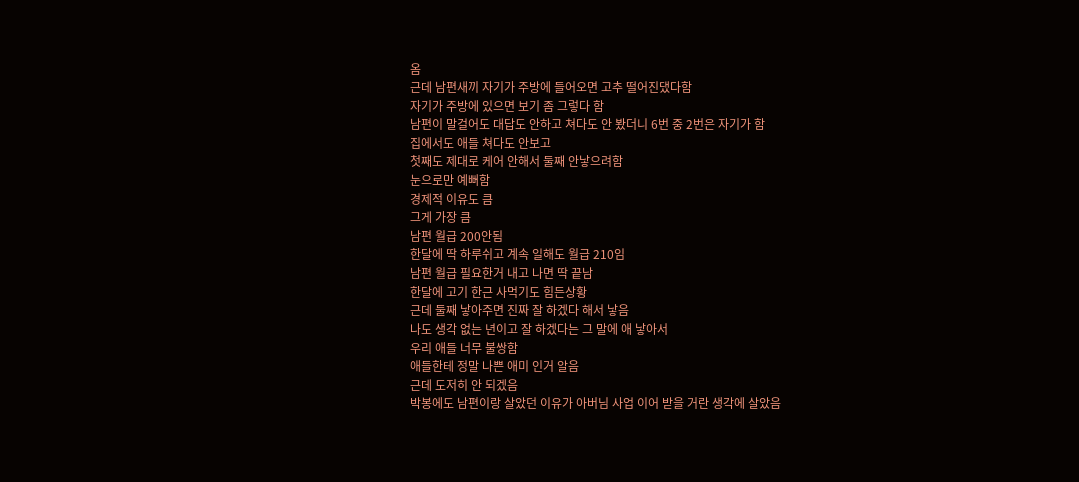옴
근데 남편새끼 자기가 주방에 들어오면 고추 떨어진댔다함
자기가 주방에 있으면 보기 좀 그렇다 함
남편이 말걸어도 대답도 안하고 쳐다도 안 봤더니 6번 중 2번은 자기가 함
집에서도 애들 쳐다도 안보고
첫째도 제대로 케어 안해서 둘째 안낳으려함
눈으로만 예뻐함
경제적 이유도 큼
그게 가장 큼
남편 월급 200안됨
한달에 딱 하루쉬고 계속 일해도 월급 210임
남편 월급 필요한거 내고 나면 딱 끝남
한달에 고기 한근 사먹기도 힘든상황
근데 둘째 낳아주면 진짜 잘 하겠다 해서 낳음
나도 생각 없는 년이고 잘 하겠다는 그 말에 애 낳아서
우리 애들 너무 불쌍함
애들한테 정말 나쁜 애미 인거 알음
근데 도저히 안 되겠음
박봉에도 남편이랑 살았던 이유가 아버님 사업 이어 받을 거란 생각에 살았음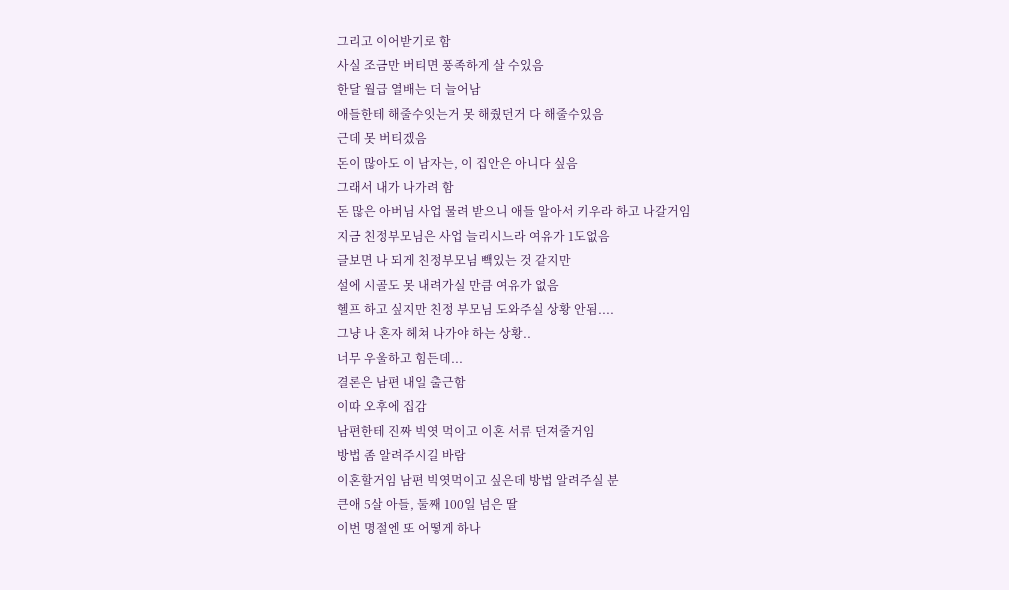그리고 이어받기로 함
사실 조금만 버티면 풍족하게 살 수있음
한달 월급 열배는 더 늘어남
애들한테 해줄수잇는거 못 해줬던거 다 해줄수있음
근데 못 버티겠음
돈이 많아도 이 남자는, 이 집안은 아니다 싶음
그래서 내가 나가려 함
돈 많은 아버님 사업 물려 받으니 애들 알아서 키우라 하고 나갈거임
지금 친정부모님은 사업 늘리시느라 여유가 1도없음
글보면 나 되게 친정부모님 빽있는 것 같지만
설에 시골도 못 내려가실 만큼 여유가 없음
헬프 하고 싶지만 친정 부모님 도와주실 상황 안됨....
그냥 나 혼자 헤쳐 나가야 하는 상황..
너무 우울하고 힘든데...
결론은 남편 내일 출근함
이따 오후에 집감
남편한테 진짜 빅엿 먹이고 이혼 서류 던져줄거임
방법 좀 알려주시길 바람
이혼할거임 남편 빅엿먹이고 싶은데 방법 알려주실 분
큰애 5살 아들, 둘째 100일 넘은 딸
이번 명절엔 또 어떻게 하나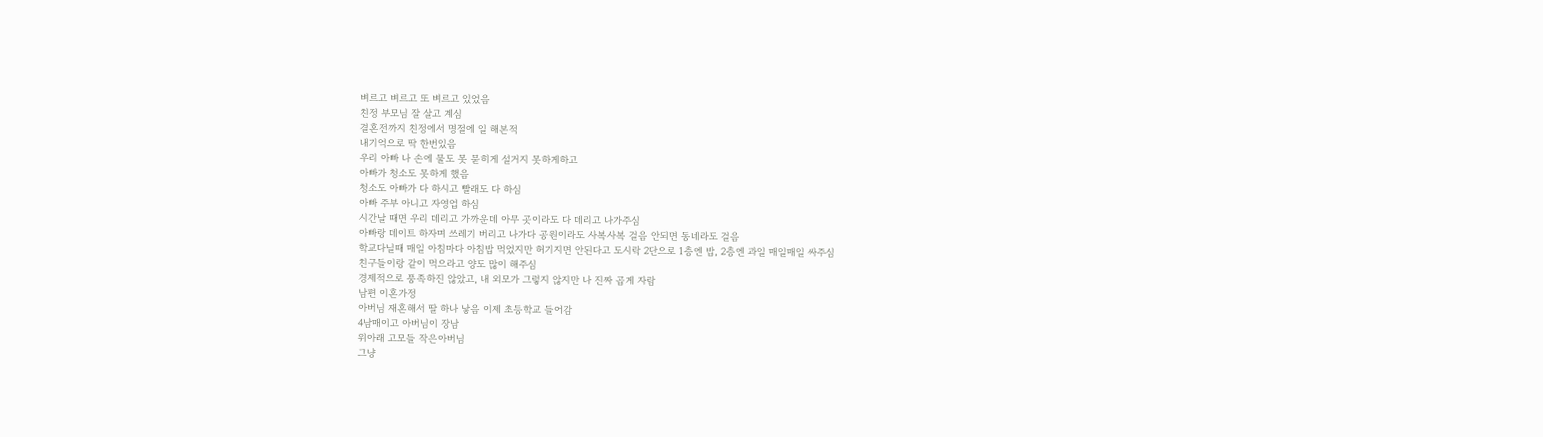벼르고 벼르고 또 벼르고 있었음
친정 부모님 잘 살고 계심
결혼전까지 친정에서 명절에 일 해본적
내기억으로 딱 한번있음
우리 아빠 나 손에 물도 못 묻히게 설거지 못하게하고
아빠가 청소도 못하게 했음
청소도 아빠가 다 하시고 빨래도 다 하심
아빠 주부 아니고 자영업 하심
시간날 때면 우리 데리고 가까운데 아무 곳이라도 다 데리고 나가주심
아빠랑 데이트 하자며 쓰레기 버리고 나가다 공원이라도 사복사복 걸음 안되면 동네라도 걸음
학교다닐때 매일 아침마다 아침밥 먹었지만 허기지면 안된다고 도시락 2단으로 1층엔 밥, 2층엔 과일 매일매일 싸주심
친구들이랑 같이 먹으라고 양도 많이 해주심
경제적으로 풍족하진 않았고, 내 외모가 그렇지 않지만 나 진짜 곱게 자람
남편 이혼가정
아버님 재혼해서 딸 하나 낳음 이제 초등학교 들어감
4남매이고 아버님이 장남
위아래 고모들 작은아버님
그냥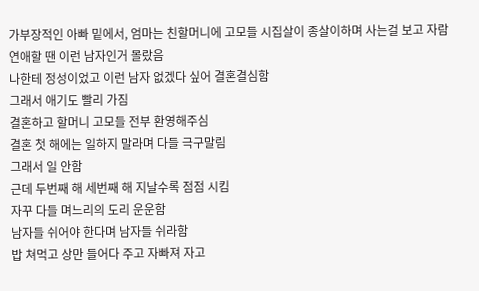가부장적인 아빠 밑에서, 엄마는 친할머니에 고모들 시집살이 종살이하며 사는걸 보고 자람
연애할 땐 이런 남자인거 몰랐음
나한테 정성이었고 이런 남자 없겠다 싶어 결혼결심함
그래서 애기도 빨리 가짐
결혼하고 할머니 고모들 전부 환영해주심
결혼 첫 해에는 일하지 말라며 다들 극구말림
그래서 일 안함
근데 두번째 해 세번째 해 지날수록 점점 시킴
자꾸 다들 며느리의 도리 운운함
남자들 쉬어야 한다며 남자들 쉬라함
밥 쳐먹고 상만 들어다 주고 자빠져 자고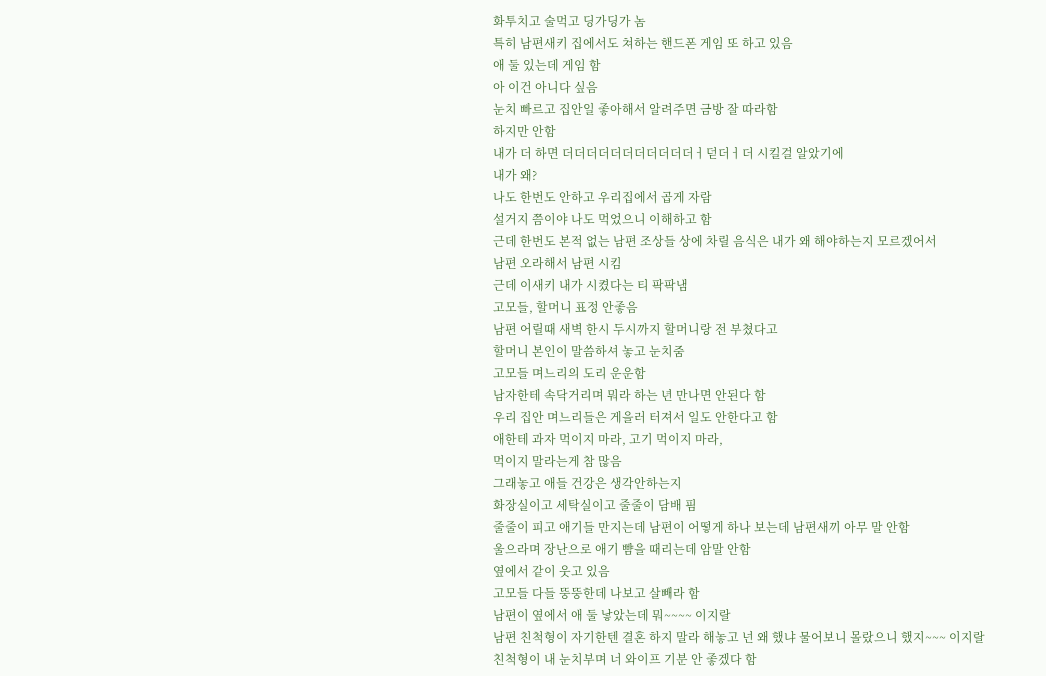화투치고 술먹고 딩가딩가 놈
특히 남편새키 집에서도 쳐하는 핸드폰 게임 또 하고 있음
애 둘 있는데 게임 함
아 이건 아니다 싶음
눈치 빠르고 집안일 좋아해서 알려주면 금방 잘 따라함
하지만 안함
내가 더 하면 더더더더더더더더더더더ㅓ덛더ㅓ더 시킬걸 알았기에
내가 왜?
나도 한번도 안하고 우리집에서 곱게 자람
설거지 쯤이야 나도 먹었으니 이해하고 함
근데 한번도 본적 없는 남편 조상들 상에 차릴 음식은 내가 왜 해야하는지 모르겠어서
남편 오라해서 남편 시킴
근데 이새키 내가 시켰다는 티 팍팍냄
고모들, 할머니 표정 안좋음
남편 어릴때 새벽 한시 두시까지 할머니랑 전 부쳤다고
할머니 본인이 말씀하셔 놓고 눈치줌
고모들 며느리의 도리 운운함
남자한테 속닥거리며 뭐라 하는 년 만나면 안된다 함
우리 집안 며느리들은 게을러 터져서 일도 안한다고 함
애한테 과자 먹이지 마라, 고기 먹이지 마라,
먹이지 말라는게 참 많음
그래놓고 애들 건강은 생각안하는지
화장실이고 세탁실이고 줄줄이 담배 핌
줄줄이 피고 애기들 만지는데 남편이 어떻게 하나 보는데 남편새끼 아무 말 안함
울으라며 장난으로 애기 뺨을 때리는데 암말 안함
옆에서 같이 웃고 있음
고모들 다들 뚱뚱한데 나보고 살빼라 함
남편이 옆에서 애 둘 낳았는데 뭐~~~~ 이지랄
남편 친척형이 자기한텐 결혼 하지 말라 해놓고 넌 왜 했냐 물어보니 몰랐으니 했지~~~ 이지랄
친척형이 내 눈치부며 너 와이프 기분 안 좋겠다 함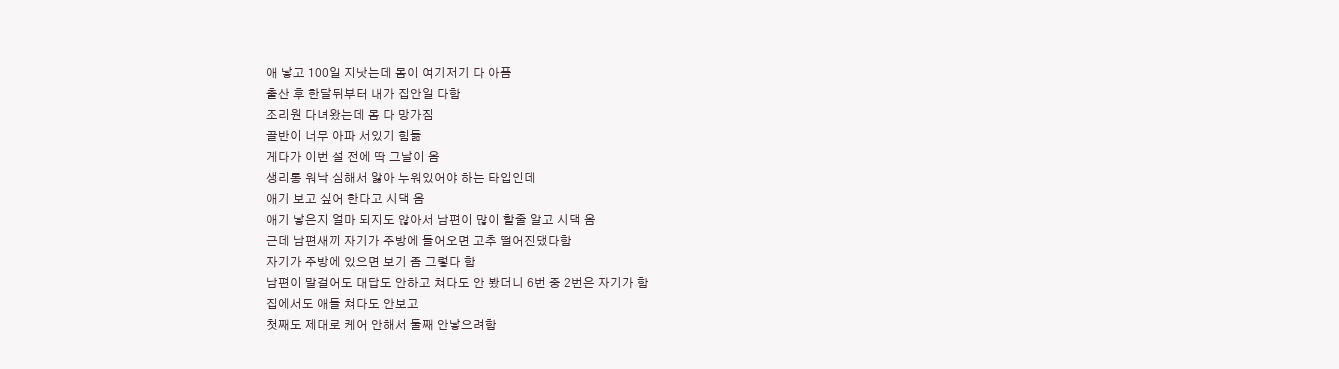애 낳고 100일 지낫는데 몸이 여기저기 다 아픔
출산 후 한달뒤부터 내가 집안일 다함
조리원 다녀왔는데 몸 다 망가짐
골반이 너무 아파 서있기 힘듦
게다가 이번 설 전에 딱 그날이 옴
생리통 워낙 심해서 앓아 누워있어야 하는 타입인데
애기 보고 싶어 한다고 시댁 옴
애기 낳은지 얼마 되지도 않아서 남편이 많이 할줄 알고 시댁 옴
근데 남편새끼 자기가 주방에 들어오면 고추 떨어진댔다함
자기가 주방에 있으면 보기 좀 그렇다 함
남편이 말걸어도 대답도 안하고 쳐다도 안 봤더니 6번 중 2번은 자기가 함
집에서도 애들 쳐다도 안보고
첫째도 제대로 케어 안해서 둘째 안낳으려함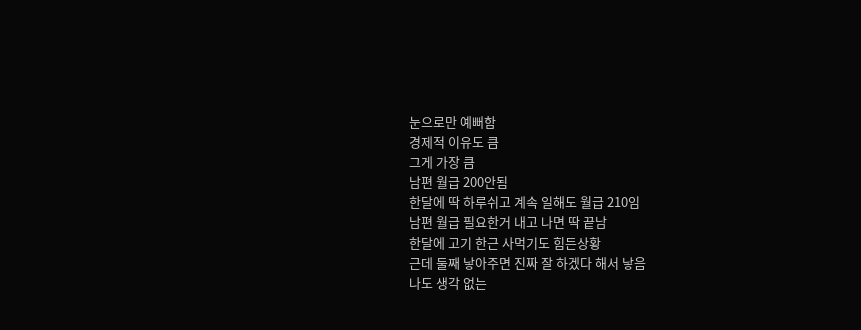눈으로만 예뻐함
경제적 이유도 큼
그게 가장 큼
남편 월급 200안됨
한달에 딱 하루쉬고 계속 일해도 월급 210임
남편 월급 필요한거 내고 나면 딱 끝남
한달에 고기 한근 사먹기도 힘든상황
근데 둘째 낳아주면 진짜 잘 하겠다 해서 낳음
나도 생각 없는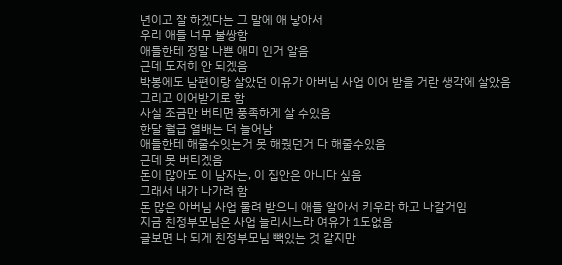년이고 잘 하겠다는 그 말에 애 낳아서
우리 애들 너무 불쌍함
애들한테 정말 나쁜 애미 인거 알음
근데 도저히 안 되겠음
박봉에도 남편이랑 살았던 이유가 아버님 사업 이어 받을 거란 생각에 살았음
그리고 이어받기로 함
사실 조금만 버티면 풍족하게 살 수있음
한달 월급 열배는 더 늘어남
애들한테 해줄수잇는거 못 해줬던거 다 해줄수있음
근데 못 버티겠음
돈이 많아도 이 남자는, 이 집안은 아니다 싶음
그래서 내가 나가려 함
돈 많은 아버님 사업 물려 받으니 애들 알아서 키우라 하고 나갈거임
지금 친정부모님은 사업 늘리시느라 여유가 1도없음
글보면 나 되게 친정부모님 빽있는 것 같지만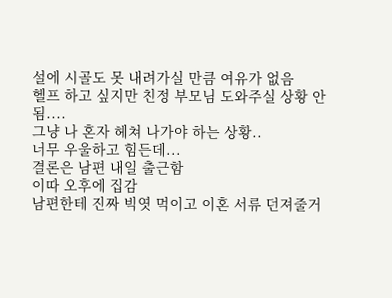설에 시골도 못 내려가실 만큼 여유가 없음
헬프 하고 싶지만 친정 부모님 도와주실 상황 안됨....
그냥 나 혼자 헤쳐 나가야 하는 상황..
너무 우울하고 힘든데...
결론은 남편 내일 출근함
이따 오후에 집감
남편한테 진짜 빅엿 먹이고 이혼 서류 던져줄거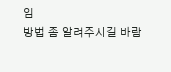임
방법 좀 알려주시길 바람